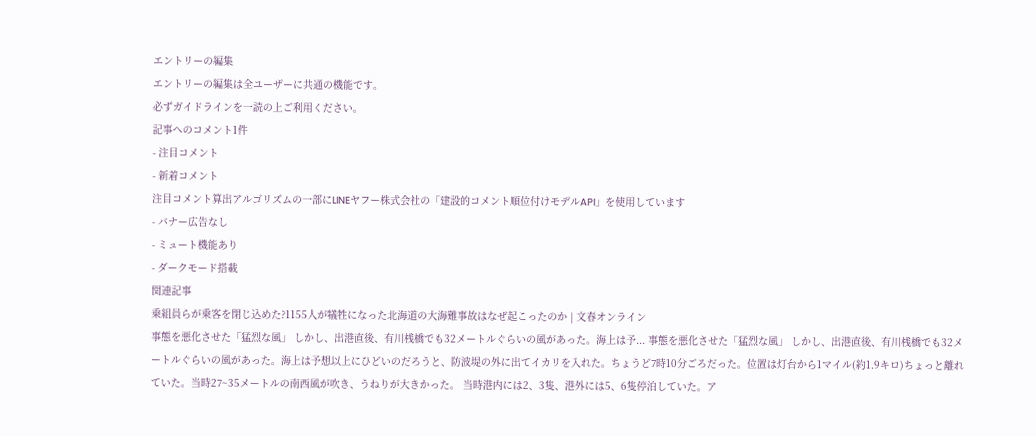エントリーの編集
エントリーの編集は全ユーザーに共通の機能です。
必ずガイドラインを一読の上ご利用ください。
記事へのコメント1件
- 注目コメント
- 新着コメント
注目コメント算出アルゴリズムの一部にLINEヤフー株式会社の「建設的コメント順位付けモデルAPI」を使用しています
- バナー広告なし
- ミュート機能あり
- ダークモード搭載
関連記事
乗組員らが乗客を閉じ込めた?1155人が犠牲になった北海道の大海難事故はなぜ起こったのか | 文春オンライン
事態を悪化させた「猛烈な風」 しかし、出港直後、有川桟橋でも32メートルぐらいの風があった。海上は予... 事態を悪化させた「猛烈な風」 しかし、出港直後、有川桟橋でも32メートルぐらいの風があった。海上は予想以上にひどいのだろうと、防波堤の外に出てイカリを入れた。ちょうど7時10分ごろだった。位置は灯台から1マイル(約1.9キロ)ちょっと離れていた。当時27~35メートルの南西風が吹き、うねりが大きかった。 当時港内には2、3隻、港外には5、6隻停泊していた。ア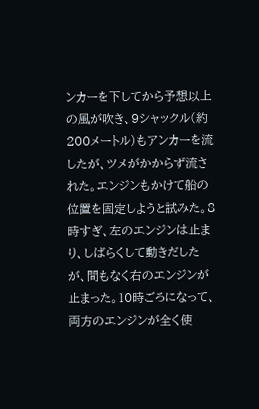ンカーを下してから予想以上の風が吹き、9シャックル(約200メートル)もアンカーを流したが、ツメがかからず流された。エンジンもかけて船の位置を固定しようと試みた。8時すぎ、左のエンジンは止まり、しばらくして動きだしたが、間もなく右のエンジンが止まった。10時ごろになって、両方のエンジンが全く使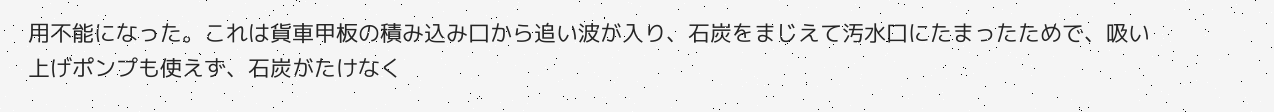用不能になった。これは貨車甲板の積み込み口から追い波が入り、石炭をまじえて汚水口にたまったためで、吸い上げポンプも使えず、石炭がたけなく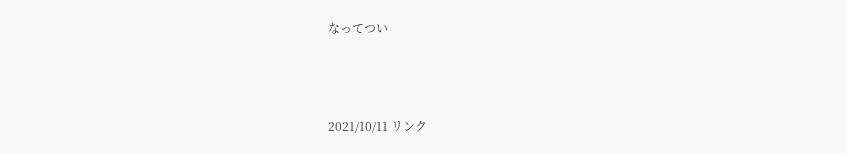なってつい



2021/10/11 リンク